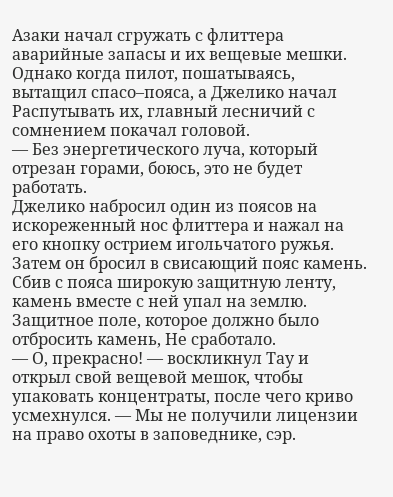Азаки начал сгружать с флиттера аварийные запасы и их вещевые мешки. Однако когда пилот, пошатываясь, вытащил спасо–пояса, а Джелико начал Распутывать их, главный лесничий с сомнением покачал головой.
— Без энергетического луча, который отрезан горами, боюсь, это не будет работать.
Джелико набросил один из поясов на искореженный нос флиттера и нажал на его кнопку острием игольчатого ружья. Затем он бросил в свисающий пояс камень. Сбив с пояса широкую защитную ленту, камень вместе с ней упал на землю. Защитное поле, которое должно было отбросить камень, Не сработало.
— О, прекрасно! — воскликнул Тау и открыл свой вещевой мешок, чтобы упаковать концентраты, после чего криво усмехнулся. — Мы не получили лицензии на право охоты в заповеднике, сэр.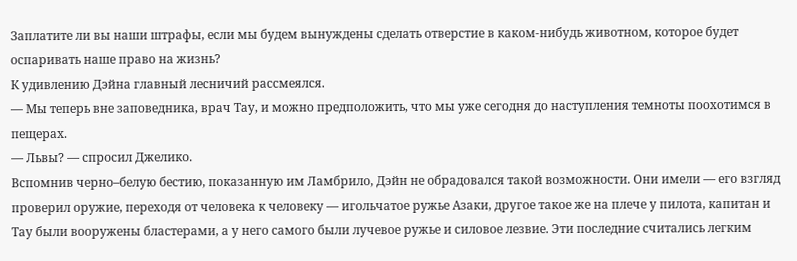Заплатите ли вы наши штрафы, если мы будем вынуждены сделать отверстие в каком‑нибудь животном, которое будет оспаривать наше право на жизнь?
К удивлению Дэйна главный лесничий рассмеялся.
— Мы теперь вне заповедника, врач Тау, и можно предположить, что мы уже сегодня до наступления темноты поохотимся в пещерах.
— Львы? — спросил Джелико.
Вспомнив черно–белую бестию, показанную им Ламбрило, Дэйн не обрадовался такой возможности. Они имели — его взгляд проверил оружие, переходя от человека к человеку — игольчатое ружье Азаки, другое такое же на плече у пилота, капитан и Тау были вооружены бластерами, а у него самого были лучевое ружье и силовое лезвие. Эти последние считались легким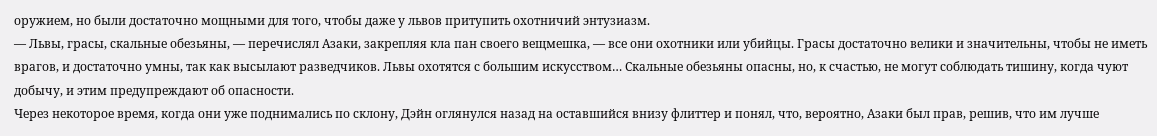оружием, но были достаточно мощными для того, чтобы даже у львов притупить охотничий энтузиазм.
— Львы, грасы, скальные обезьяны, — перечислял Азаки, закрепляя кла пан своего вещмешка, — все они охотники или убийцы. Грасы достаточно велики и значительны, чтобы не иметь врагов, и достаточно умны, так как высылают разведчиков. Львы охотятся с большим искусством… Скальные обезьяны опасны, но, к счастью, не могут соблюдать тишину, когда чуют добычу, и этим предупреждают об опасности.
Через некоторое время, когда они уже поднимались по склону, Дэйн оглянулся назад на оставшийся внизу флиттер и понял, что, вероятно, Азаки был прав, решив, что им лучше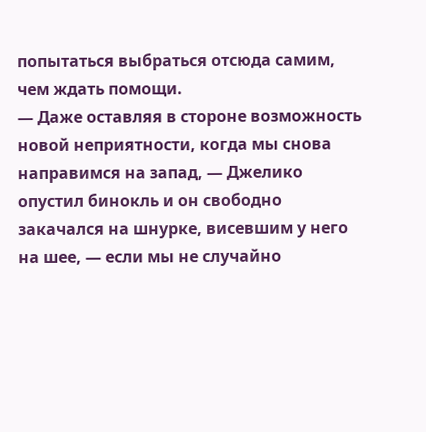попытаться выбраться отсюда самим, чем ждать помощи.
— Даже оставляя в стороне возможность новой неприятности, когда мы снова направимся на запад, — Джелико опустил бинокль и он свободно закачался на шнурке, висевшим у него на шее, — если мы не случайно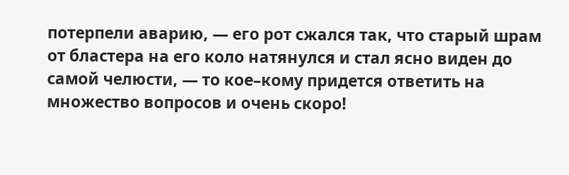потерпели аварию, — его рот сжался так, что старый шрам от бластера на его коло натянулся и стал ясно виден до самой челюсти, — то кое–кому придется ответить на множество вопросов и очень скоро!